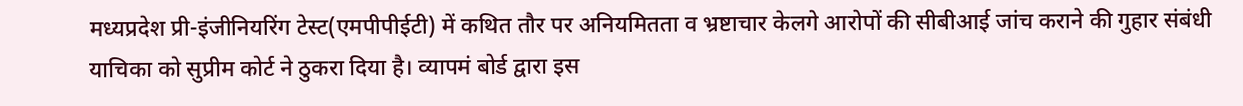मध्यप्रदेश प्री-इंजीनियरिंग टेस्ट(एमपीपीईटी) में कथित तौर पर अनियमितता व भ्रष्टाचार केलगे आरोपों की सीबीआई जांच कराने की गुहार संबंधी याचिका को सुप्रीम कोर्ट ने ठुकरा दिया है। व्यापमं बोर्ड द्वारा इस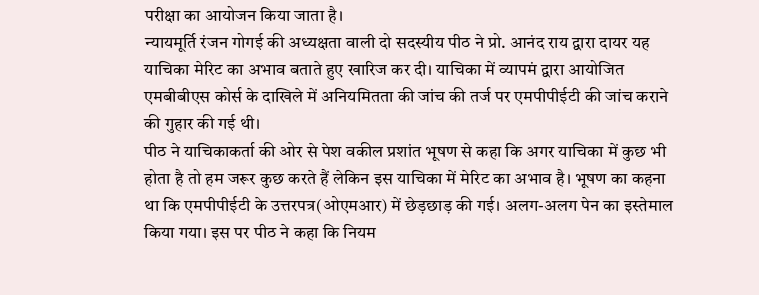परीक्षा का आयोजन किया जाता है।
न्यायमूर्ति रंजन गोगई की अध्यक्षता वाली दो सदस्यीय पीठ ने प्रो. आनंद राय द्वारा दायर यह याचिका मेरिट का अभाव बताते हुए खारिज कर दी। याचिका में व्यापमं द्वारा आयोजित एमबीबीएस कोर्स के दाखिले में अनियमितता की जांच की तर्ज पर एमपीपीईटी की जांच कराने की गुहार की गई थी।
पीठ ने याचिकाकर्ता की ओर से पेश वकील प्रशांत भूषण से कहा कि अगर याचिका में कुछ भी होता है तो हम जरूर कुछ करते हैं लेकिन इस याचिका में मेरिट का अभाव है। भूषण का कहना था कि एमपीपीईटी के उत्तरपत्र(ओएमआर) में छेड़छाड़ की गई। अलग-अलग पेन का इस्तेमाल किया गया। इस पर पीठ ने कहा कि नियम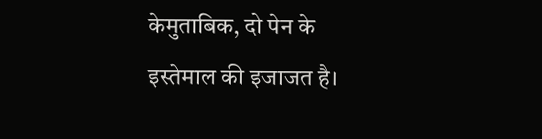केमुताबिक, दो पेन के इस्तेमाल की इजाजत है।